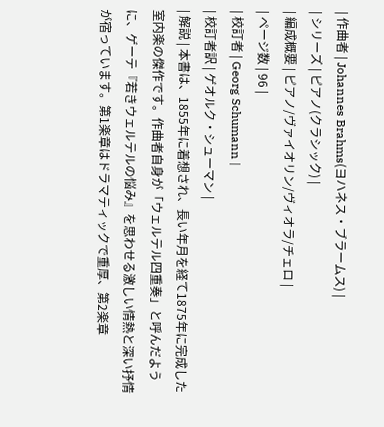| 作曲者 | Johannes Brahms(ヨハネス・ブラームス) |
| シリーズ | ピアノ(クラシック) |
| 編成概要 | ピアノ/ヴァイオリン/ヴィオラ/チェロ |
| ページ数 | 96 |
| 校訂者 | Georg Schumann |
| 校訂者訳 | ゲオルク・シューマン |
| 解説 | 本書は、1855年に着想され、長い年月を経て1875年に完成した室内楽の傑作です。作曲者自身が「ウェルテル四重奏」と呼んだように、ゲーテ『若きウェルテルの悩み』を思わせる激しい情熱と深い抒情が宿っています。第1楽章はドラマティックで重厚、第2楽章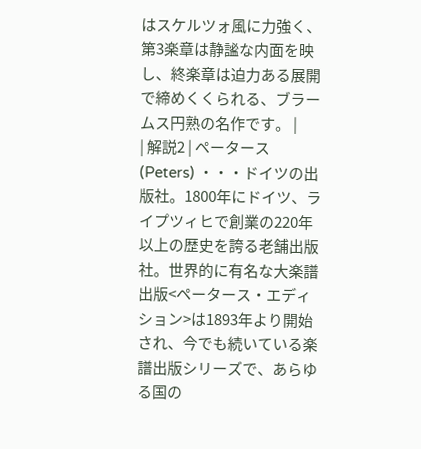はスケルツォ風に力強く、第3楽章は静謐な内面を映し、終楽章は迫力ある展開で締めくくられる、ブラームス円熟の名作です。 |
| 解説2 | ペータース (Peters) ・・・ドイツの出版社。1800年にドイツ、ライプツィヒで創業の220年以上の歴史を誇る老舗出版社。世界的に有名な大楽譜出版<ペータース・エディション>は1893年より開始され、今でも続いている楽譜出版シリーズで、あらゆる国の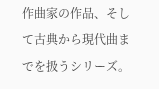作曲家の作品、そして古典から現代曲までを扱うシリーズ。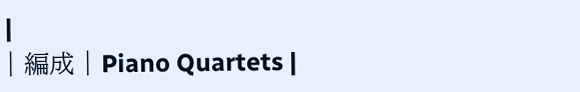|
| 編成 | Piano Quartets |